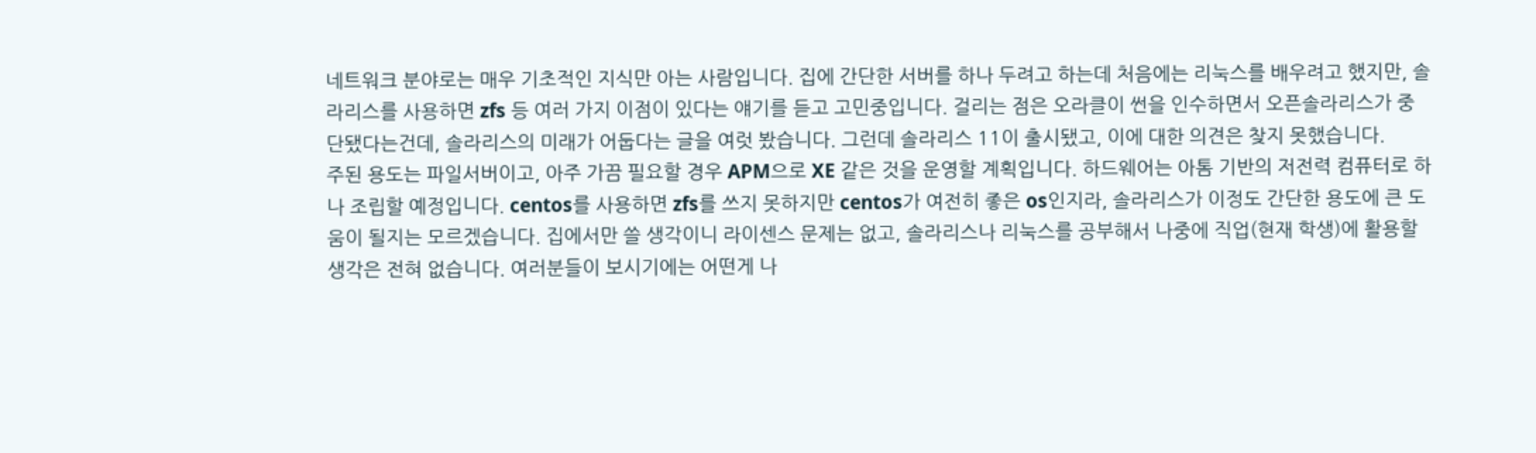네트워크 분야로는 매우 기초적인 지식만 아는 사람입니다. 집에 간단한 서버를 하나 두려고 하는데 처음에는 리눅스를 배우려고 했지만, 솔라리스를 사용하면 zfs 등 여러 가지 이점이 있다는 얘기를 듣고 고민중입니다. 걸리는 점은 오라클이 썬을 인수하면서 오픈솔라리스가 중단됐다는건데, 솔라리스의 미래가 어둡다는 글을 여럿 봤습니다. 그런데 솔라리스 11이 출시됐고, 이에 대한 의견은 찾지 못했습니다.
주된 용도는 파일서버이고, 아주 가끔 필요할 경우 APM으로 XE 같은 것을 운영할 계획입니다. 하드웨어는 아톰 기반의 저전력 컴퓨터로 하나 조립할 예정입니다. centos를 사용하면 zfs를 쓰지 못하지만 centos가 여전히 좋은 os인지라, 솔라리스가 이정도 간단한 용도에 큰 도움이 될지는 모르겠습니다. 집에서만 쓸 생각이니 라이센스 문제는 없고, 솔라리스나 리눅스를 공부해서 나중에 직업(현재 학생)에 활용할 생각은 전혀 없습니다. 여러분들이 보시기에는 어떤게 나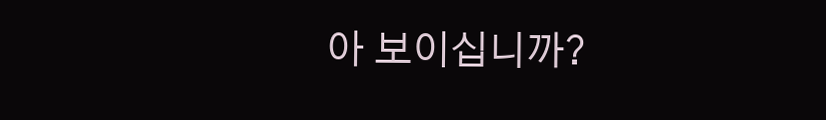아 보이십니까?